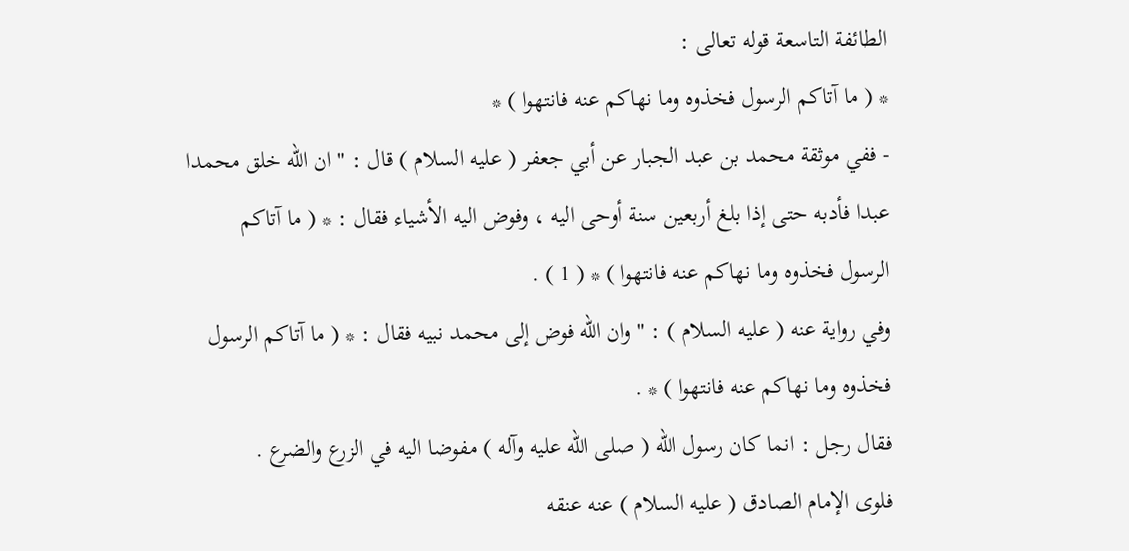الطائفة التاسعة قوله تعالى :
* ( ما آتاكم الرسول فخذوه وما نهاكم عنه فانتهوا ) *
- ففي موثقة محمد بن عبد الجبار عن أبي جعفر ( عليه السلام ) قال : " ان الله خلق محمدا
عبدا فأدبه حتى إذا بلغ أربعين سنة أوحى اليه ، وفوض اليه الأشياء فقال : * ( ما آتاكم
الرسول فخذوه وما نهاكم عنه فانتهوا ) * ( 1 ) .
وفي رواية عنه ( عليه السلام ) : " وان الله فوض إلى محمد نبيه فقال : * ( ما آتاكم الرسول
فخذوه وما نهاكم عنه فانتهوا ) * .
فقال رجل : انما كان رسول الله ( صلى الله عليه وآله ) مفوضا اليه في الزرع والضرع .
فلوى الإمام الصادق ( عليه السلام ) عنه عنقه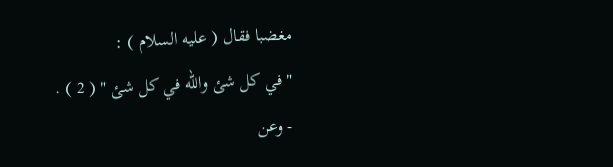مغضبا فقال ( عليه السلام ) :
" في كل شئ والله في كل شئ " ( 2 ) .
- وعن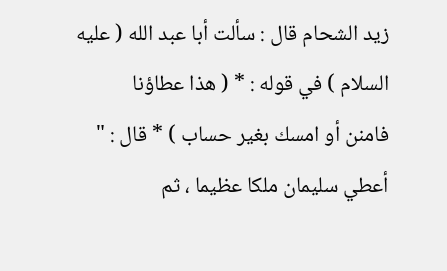زيد الشحام قال : سألت أبا عبد الله ( عليه السلام ) في قوله : * ( هذا عطاؤنا
فامنن أو امسك بغير حساب ) * قال : " أعطي سليمان ملكا عظيما ، ثم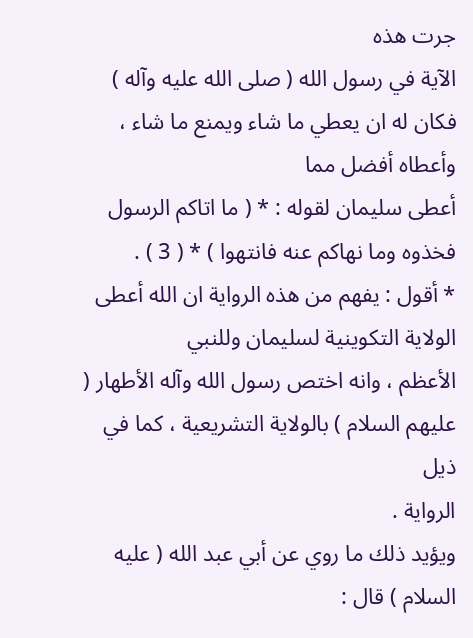جرت هذه
الآية في رسول الله ( صلى الله عليه وآله ) فكان له ان يعطي ما شاء ويمنع ما شاء ، وأعطاه أفضل مما
أعطى سليمان لقوله : * ( ما اتاكم الرسول فخذوه وما نهاكم عنه فانتهوا ) * ( 3 ) .
* أقول : يفهم من هذه الرواية ان الله أعطى الولاية التكوينية لسليمان وللنبي
الأعظم ، وانه اختص رسول الله وآله الأطهار ( عليهم السلام ) بالولاية التشريعية ، كما في ذيل
الرواية .
ويؤيد ذلك ما روي عن أبي عبد الله ( عليه السلام ) قال :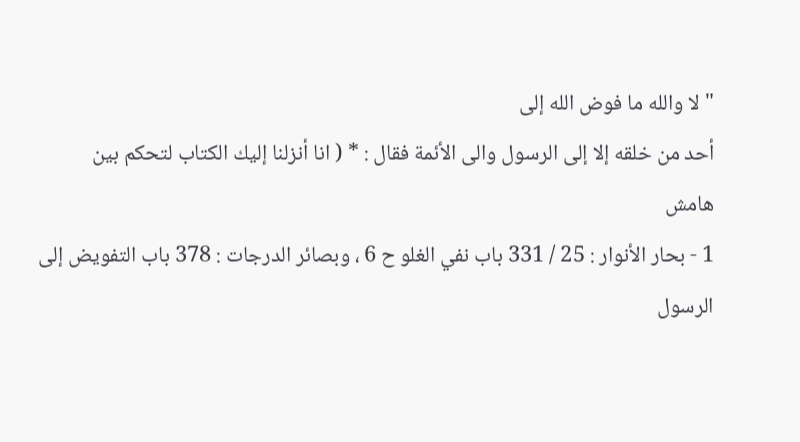" لا والله ما فوض الله إلى
أحد من خلقه إلا إلى الرسول والى الأئمة فقال : * ( انا أنزلنا إليك الكتاب لتحكم بين
هامش
1 - بحار الأنوار : 25 / 331 باب نفي الغلو ح 6 ، وبصائر الدرجات : 378 باب التفويض إلى
الرسول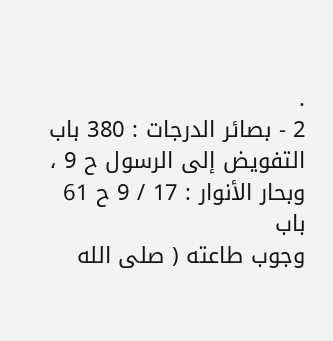.
2 - بصائر الدرجات : 380 باب التفويض إلى الرسول ح 9 ، وبحار الأنوار : 17 / 9 ح 61 باب
وجوب طاعته ( صلى الله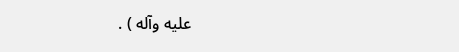عليه وآله ) .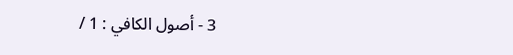3 - أصول الكافي : 1 /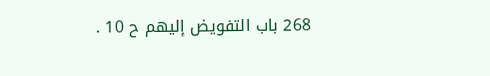268 باب التفويض إليهم ح 10 .